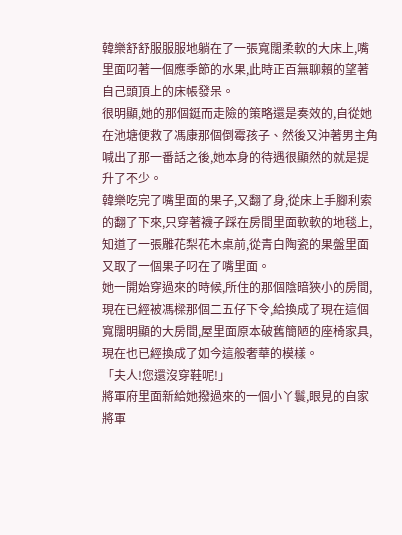韓樂舒舒服服服地躺在了一張寬闊柔軟的大床上,嘴里面叼著一個應季節的水果,此時正百無聊賴的望著自己頭頂上的床帳發呆。
很明顯,她的那個鋌而走險的策略還是奏效的,自從她在池塘便救了馮康那個倒霉孩子、然後又沖著男主角喊出了那一番話之後,她本身的待遇很顯然的就是提升了不少。
韓樂吃完了嘴里面的果子,又翻了身,從床上手腳利索的翻了下來,只穿著襪子踩在房間里面軟軟的地毯上,知道了一張雕花梨花木桌前,從青白陶瓷的果盤里面又取了一個果子叼在了嘴里面。
她一開始穿過來的時候,所住的那個陰暗狹小的房間,現在已經被馮樑那個二五仔下令,給換成了現在這個寬闊明顯的大房間,屋里面原本破舊簡陋的座椅家具,現在也已經換成了如今這般奢華的模樣。
「夫人!您還沒穿鞋呢!」
將軍府里面新給她撥過來的一個小丫鬟,眼見的自家將軍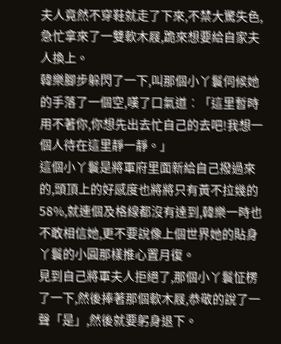夫人竟然不穿鞋就走了下來,不禁大驚失色,急忙拿來了一雙軟木屐,跪來想要給自家夫人換上。
韓樂腳步躲閃了一下,叫那個小丫鬟伺候她的手落了一個空,嘆了口氣道︰「這里暫時用不著你,你想先出去忙自己的去吧!我想一個人待在這里靜一靜。」
這個小丫鬟是將軍府里面新給自己撥過來的,頭頂上的好感度也將將只有黃不拉幾的58%,就連個及格線都沒有達到,韓樂一時也不敢相信她,更不要說像上個世界她的貼身丫鬟的小圓那樣推心置月復。
見到自己將軍夫人拒絕了,那個小丫鬟怔楞了一下,然後捧著那個軟木屐,恭敬的說了一聲「是」,然後就要躬身退下。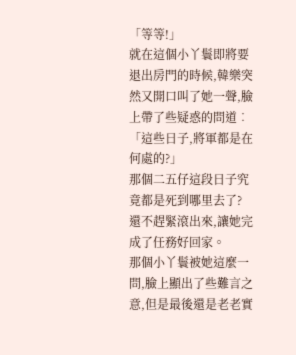「等等!」
就在這個小丫鬟即將要退出房門的時候,韓樂突然又開口叫了她一聲,臉上帶了些疑惑的問道︰「這些日子,將軍都是在何處的?」
那個二五仔這段日子究竟都是死到哪里去了?還不趕緊滾出來,讓她完成了任務好回家。
那個小丫鬟被她這麼一問,臉上顯出了些難言之意,但是最後還是老老實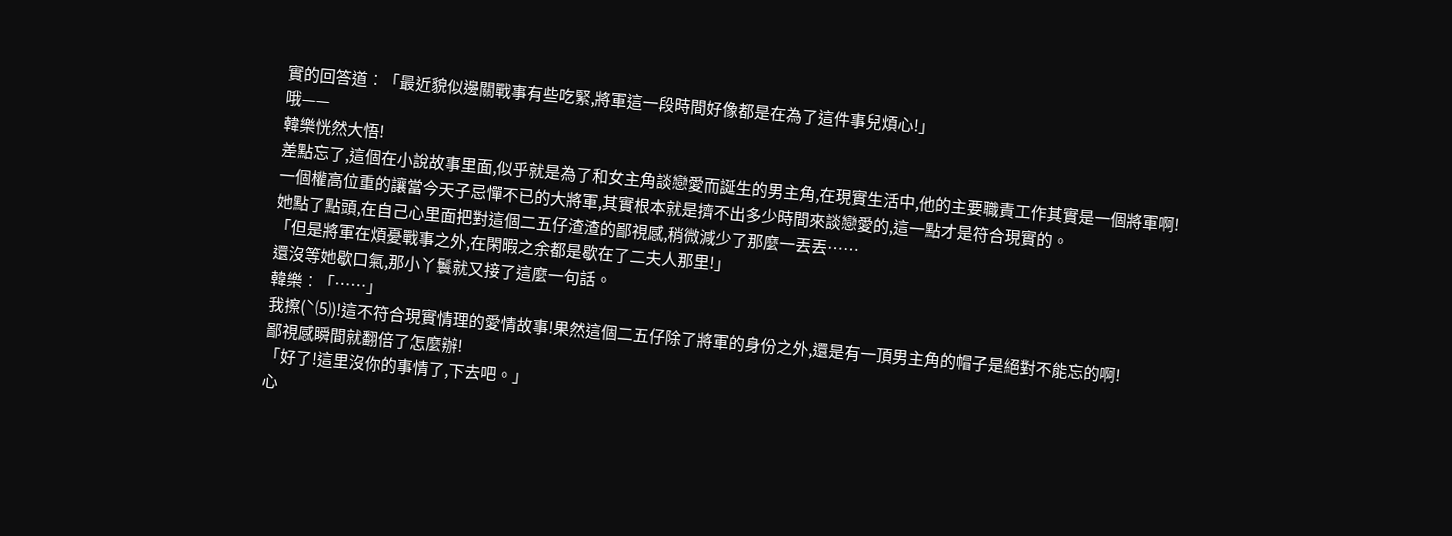實的回答道︰「最近貌似邊關戰事有些吃緊,將軍這一段時間好像都是在為了這件事兒煩心!」
哦——
韓樂恍然大悟!
差點忘了,這個在小說故事里面,似乎就是為了和女主角談戀愛而誕生的男主角,在現實生活中,他的主要職責工作其實是一個將軍啊!
一個權高位重的讓當今天子忌憚不已的大將軍,其實根本就是擠不出多少時間來談戀愛的,這一點才是符合現實的。
她點了點頭,在自己心里面把對這個二五仔渣渣的鄙視感,稍微減少了那麼一丟丟……
「但是將軍在煩憂戰事之外,在閑暇之余都是歇在了二夫人那里!」
還沒等她歇口氣,那小丫鬟就又接了這麼一句話。
韓樂︰「……」
我擦(ˋ⑸)!這不符合現實情理的愛情故事!果然這個二五仔除了將軍的身份之外,還是有一頂男主角的帽子是絕對不能忘的啊!
鄙視感瞬間就翻倍了怎麼辦!
「好了!這里沒你的事情了,下去吧。」
心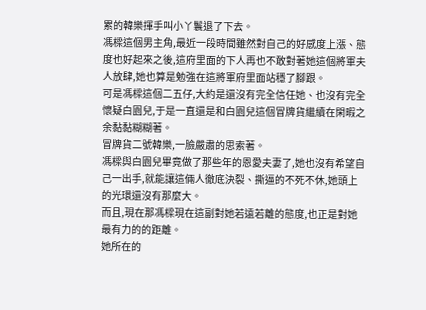累的韓樂揮手叫小丫鬟退了下去。
馮樑這個男主角,最近一段時間雖然對自己的好感度上漲、態度也好起來之後,這府里面的下人再也不敢對著她這個將軍夫人放肆,她也算是勉強在這將軍府里面站穩了腳跟。
可是馮樑這個二五仔,大約是還沒有完全信任她、也沒有完全懷疑白園兒,于是一直還是和白園兒這個冒牌貨繼續在閑暇之余黏黏糊糊著。
冒牌貨二號韓樂,一臉嚴肅的思索著。
馮樑與白園兒畢竟做了那些年的恩愛夫妻了,她也沒有希望自己一出手,就能讓這倆人徹底決裂、撕逼的不死不休,她頭上的光環還沒有那麼大。
而且,現在那馮樑現在這副對她若遠若離的態度,也正是對她最有力的的距離。
她所在的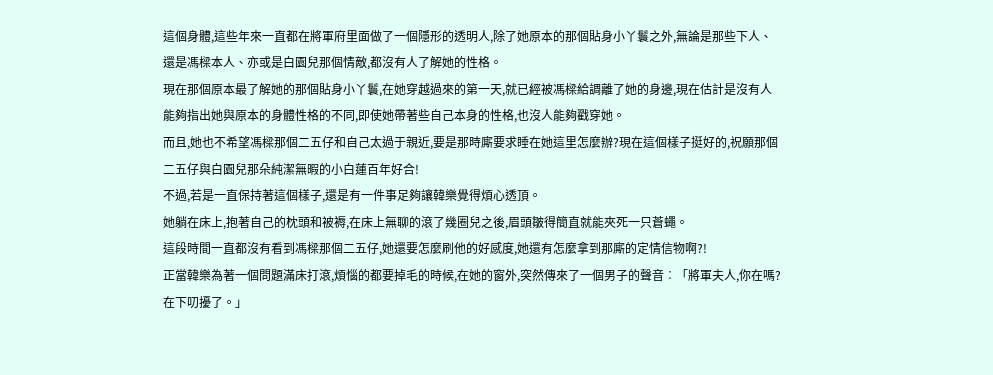這個身體,這些年來一直都在將軍府里面做了一個隱形的透明人,除了她原本的那個貼身小丫鬟之外,無論是那些下人、還是馮樑本人、亦或是白園兒那個情敵,都沒有人了解她的性格。
現在那個原本最了解她的那個貼身小丫鬟,在她穿越過來的第一天,就已經被馮樑給調離了她的身邊,現在估計是沒有人能夠指出她與原本的身體性格的不同,即使她帶著些自己本身的性格,也沒人能夠戳穿她。
而且,她也不希望馮樑那個二五仔和自己太過于親近,要是那時廝要求睡在她這里怎麼辦?現在這個樣子挺好的,祝願那個二五仔與白園兒那朵純潔無暇的小白蓮百年好合!
不過,若是一直保持著這個樣子,還是有一件事足夠讓韓樂覺得煩心透頂。
她躺在床上,抱著自己的枕頭和被褥,在床上無聊的滾了幾圈兒之後,眉頭皺得簡直就能夾死一只蒼蠅。
這段時間一直都沒有看到馮樑那個二五仔,她還要怎麼刷他的好感度,她還有怎麼拿到那廝的定情信物啊?!
正當韓樂為著一個問題滿床打滾,煩惱的都要掉毛的時候,在她的窗外,突然傳來了一個男子的聲音︰「將軍夫人,你在嗎?在下叨擾了。」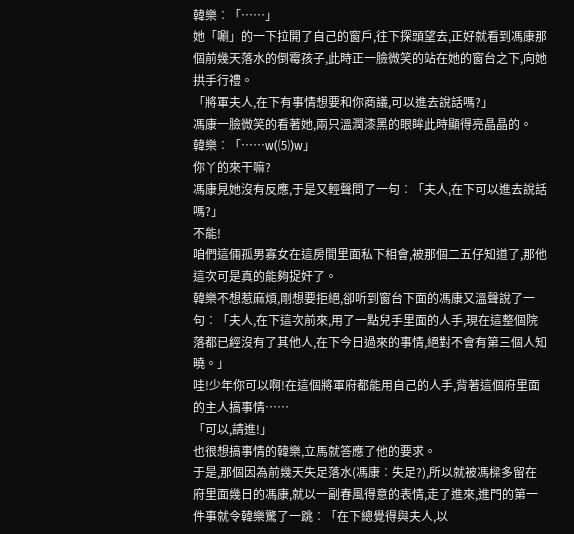韓樂︰「……」
她「唰」的一下拉開了自己的窗戶,往下探頭望去,正好就看到馮康那個前幾天落水的倒霉孩子,此時正一臉微笑的站在她的窗台之下,向她拱手行禮。
「將軍夫人,在下有事情想要和你商議,可以進去說話嗎?」
馮康一臉微笑的看著她,兩只溫潤漆黑的眼眸此時顯得亮晶晶的。
韓樂︰「……w(⑸)w」
你丫的來干嘛?
馮康見她沒有反應,于是又輕聲問了一句︰「夫人,在下可以進去說話嗎?」
不能!
咱們這倆孤男寡女在這房間里面私下相會,被那個二五仔知道了,那他這次可是真的能夠捉奸了。
韓樂不想惹麻煩,剛想要拒絕,卻听到窗台下面的馮康又溫聲說了一句︰「夫人,在下這次前來,用了一點兒手里面的人手,現在這整個院落都已經沒有了其他人,在下今日過來的事情,絕對不會有第三個人知曉。」
哇!少年你可以啊!在這個將軍府都能用自己的人手,背著這個府里面的主人搞事情……
「可以,請進!」
也很想搞事情的韓樂,立馬就答應了他的要求。
于是,那個因為前幾天失足落水(馮康︰失足?),所以就被馮樑多留在府里面幾日的馮康,就以一副春風得意的表情,走了進來,進門的第一件事就令韓樂驚了一跳︰「在下總覺得與夫人,以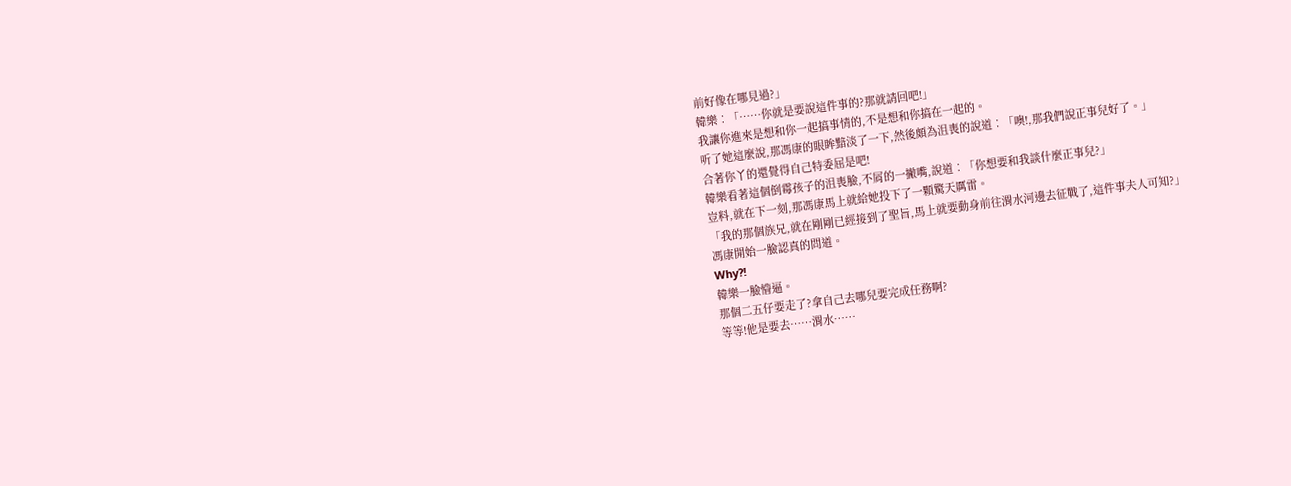前好像在哪見過?」
韓樂︰「……你就是要說這件事的?那就請回吧!」
我讓你進來是想和你一起搞事情的,不是想和你搞在一起的。
听了她這麼說,那馮康的眼眸黯淡了一下,然後頗為沮喪的說道︰「噢!,那我們說正事兒好了。」
合著你丫的還覺得自己特委屈是吧!
韓樂看著這個倒霉孩子的沮喪臉,不屑的一撇嘴,說道︰「你想要和我談什麼正事兒?」
豈料,就在下一刻,那馮康馬上就給她投下了一顆驚天厲雷。
「我的那個族兄,就在剛剛已經接到了聖旨,馬上就要動身前往渭水河邊去征戰了,這件事夫人可知?」
馮康開始一臉認真的問道。
Why?!
韓樂一臉懵逼。
那個二五仔要走了?拿自己去哪兒要完成任務啊?
等等!他是要去……渭水……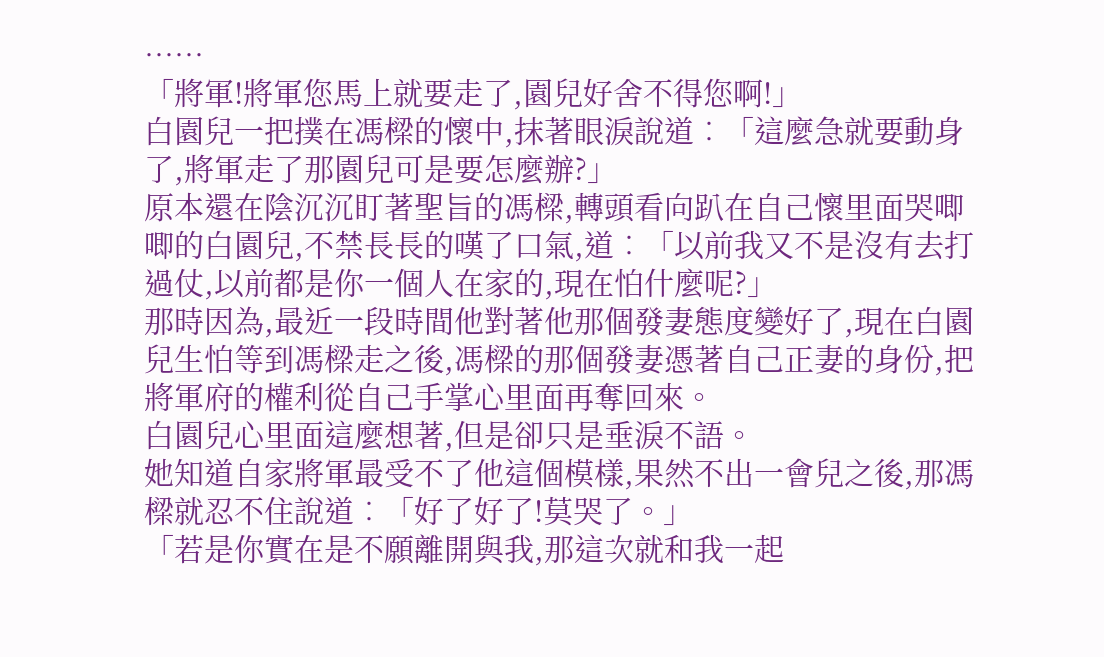……
「將軍!將軍您馬上就要走了,園兒好舍不得您啊!」
白園兒一把撲在馮樑的懷中,抹著眼淚說道︰「這麼急就要動身了,將軍走了那園兒可是要怎麼辦?」
原本還在陰沉沉盯著聖旨的馮樑,轉頭看向趴在自己懷里面哭唧唧的白園兒,不禁長長的嘆了口氣,道︰「以前我又不是沒有去打過仗,以前都是你一個人在家的,現在怕什麼呢?」
那時因為,最近一段時間他對著他那個發妻態度變好了,現在白園兒生怕等到馮樑走之後,馮樑的那個發妻憑著自己正妻的身份,把將軍府的權利從自己手掌心里面再奪回來。
白園兒心里面這麼想著,但是卻只是垂淚不語。
她知道自家將軍最受不了他這個模樣,果然不出一會兒之後,那馮樑就忍不住說道︰「好了好了!莫哭了。」
「若是你實在是不願離開與我,那這次就和我一起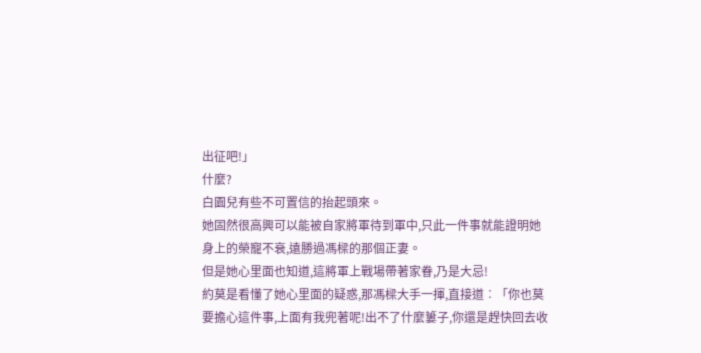出征吧!」
什麼?
白園兒有些不可置信的抬起頭來。
她固然很高興可以能被自家將軍待到軍中,只此一件事就能證明她身上的榮寵不衰,遠勝過馮樑的那個正妻。
但是她心里面也知道,這將軍上戰場帶著家眷,乃是大忌!
約莫是看懂了她心里面的疑惑,那馮樑大手一揮,直接道︰「你也莫要擔心這件事,上面有我兜著呢!出不了什麼簍子,你還是趕快回去收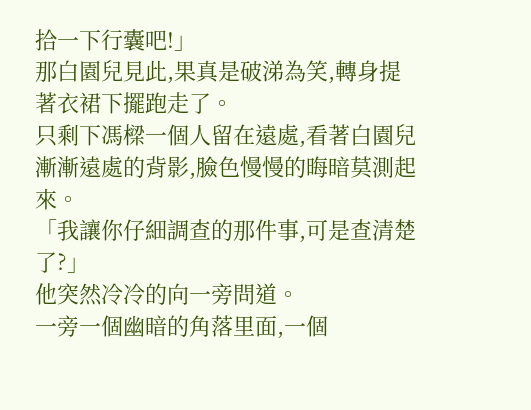拾一下行囊吧!」
那白園兒見此,果真是破涕為笑,轉身提著衣裙下擺跑走了。
只剩下馮樑一個人留在遠處,看著白園兒漸漸遠處的背影,臉色慢慢的晦暗莫測起來。
「我讓你仔細調查的那件事,可是查清楚了?」
他突然冷冷的向一旁問道。
一旁一個幽暗的角落里面,一個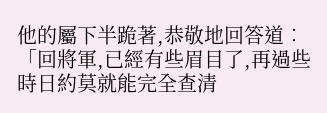他的屬下半跪著,恭敬地回答道︰「回將軍,已經有些眉目了,再過些時日約莫就能完全查清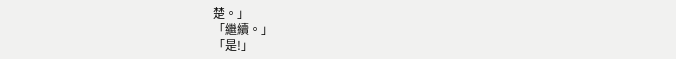楚。」
「繼續。」
「是!」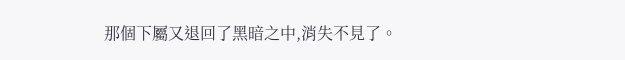那個下屬又退回了黑暗之中,消失不見了。